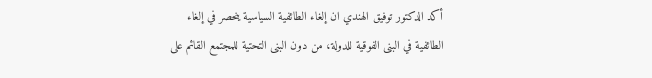أكد الدكتور توفيق الهندي ان إلغاء الطائفية السياسية ينحصر في إلغاء الطائفية في البنى الفوقية للدولة، من دون البنى التحتية للمجتمع القائم على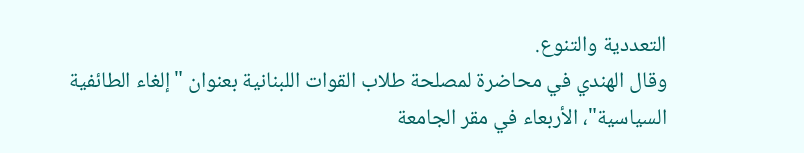التعددية والتنوع.
وقال الهندي في محاضرة لمصلحة طلاب القوات اللبنانية بعنوان "إلغاء الطائفية السياسية"، الأربعاء في مقر الجامعة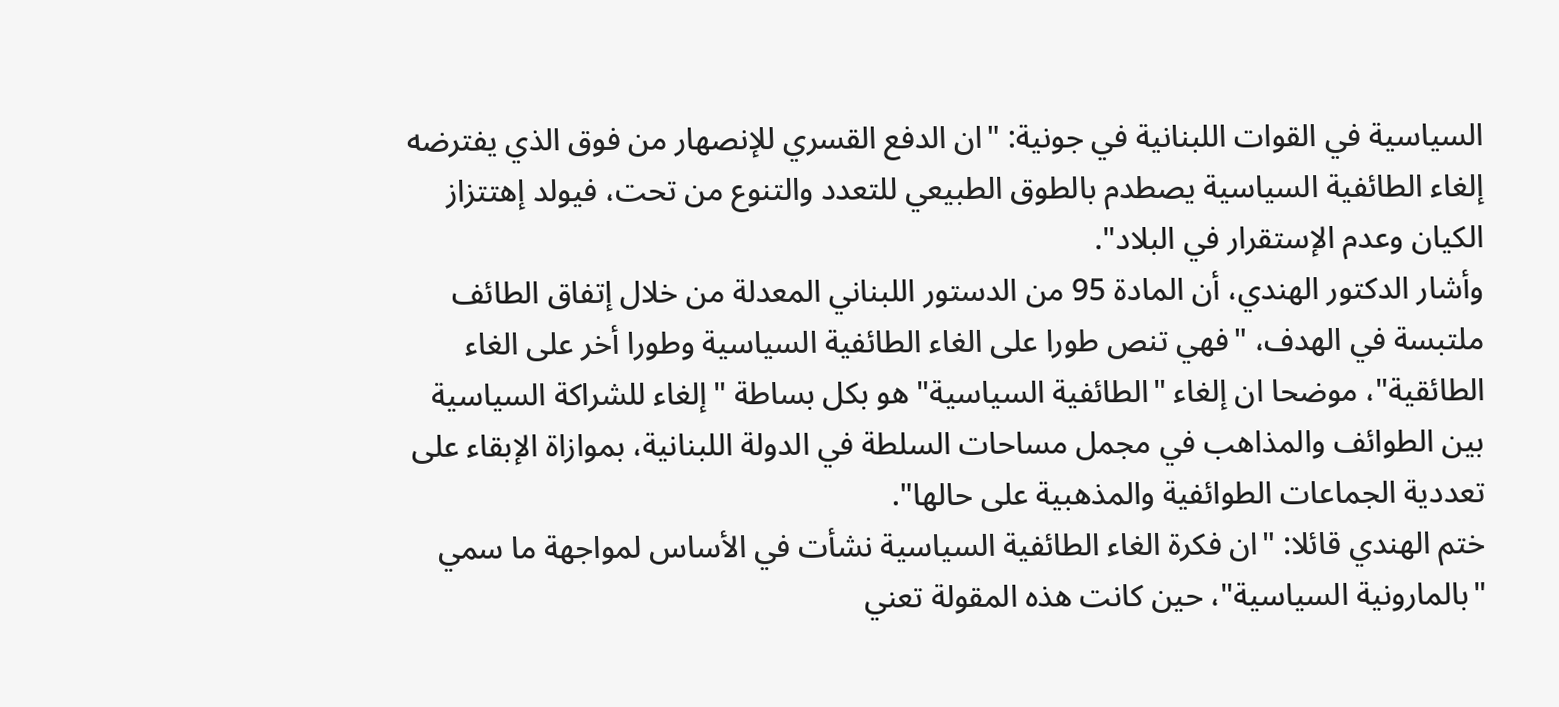السياسية في القوات اللبنانية في جونية: "ان الدفع القسري للإنصهار من فوق الذي يفترضه إلغاء الطائفية السياسية يصطدم بالطوق الطبيعي للتعدد والتنوع من تحت، فيولد إهتتزاز الكيان وعدم الإستقرار في البلاد".
وأشار الدكتور الهندي، أن المادة 95 من الدستور اللبناني المعدلة من خلال إتفاق الطائف ملتبسة في الهدف، "فهي تنص طورا على الغاء الطائفية السياسية وطورا أخر على الغاء الطائقية"، موضحا ان إلغاء "الطائفية السياسية" هو بكل بساطة "إلغاء للشراكة السياسية بين الطوائف والمذاهب في مجمل مساحات السلطة في الدولة اللبنانية، بموازاة الإبقاء على تعددية الجماعات الطوائفية والمذهبية على حالها".
ختم الهندي قائلا: "ان فكرة الغاء الطائفية السياسية نشأت في الأساس لمواجهة ما سمي "بالمارونية السياسية"، حين كانت هذه المقولة تعني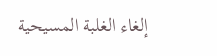إلغاء الغلبة المسيحية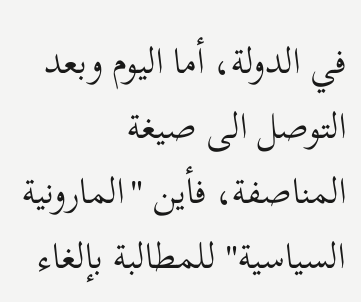في الدولة، أما اليوم وبعد التوصل الى صيغة المناصفة، فأين "المارونية السياسية" للمطالبة بإلغاء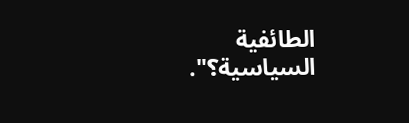الطائفية السياسية؟".